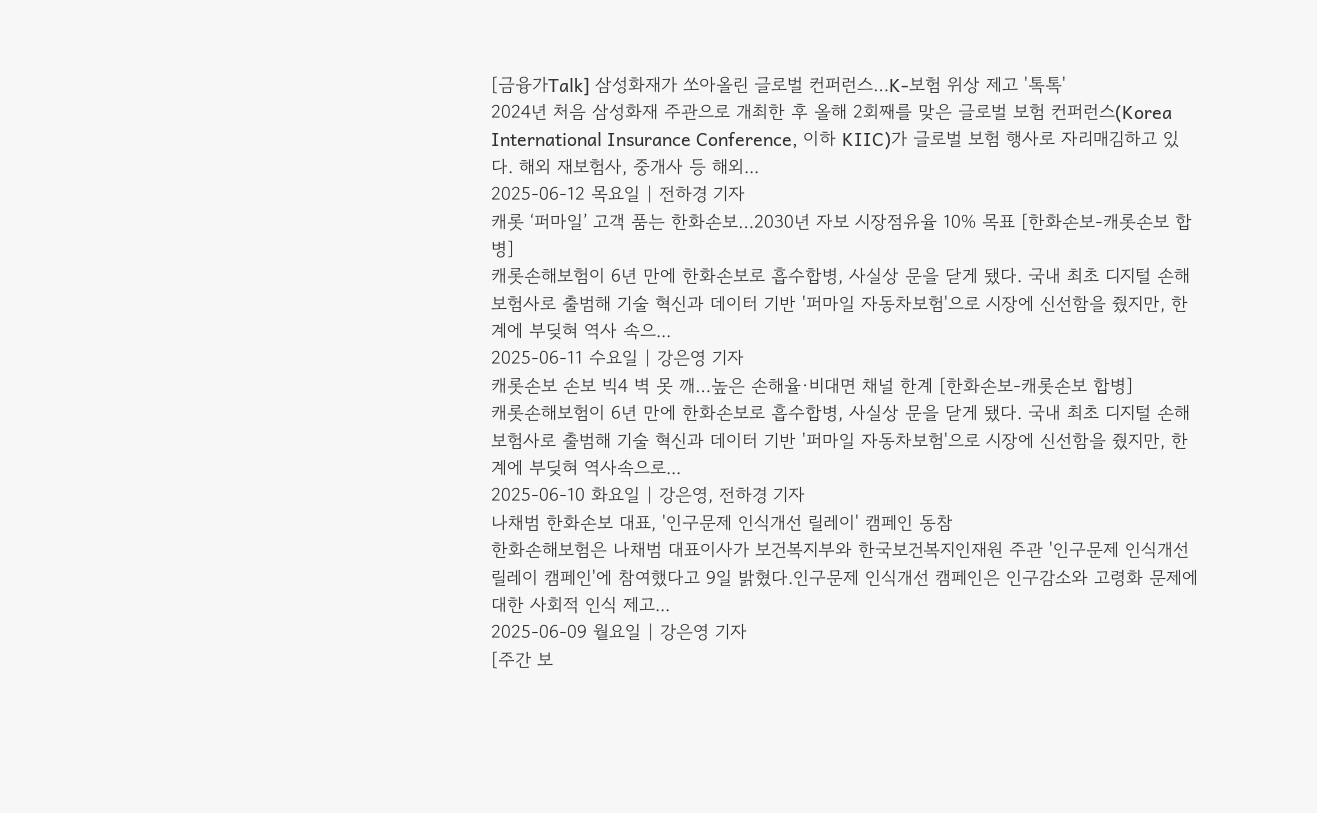[금융가Talk] 삼성화재가 쏘아올린 글로벌 컨퍼런스…K-보험 위상 제고 '톡톡'
2024년 처음 삼성화재 주관으로 개최한 후 올해 2회째를 맞은 글로벌 보험 컨퍼런스(Korea International Insurance Conference, 이하 KIIC)가 글로벌 보험 행사로 자리매김하고 있다. 해외 재보험사, 중개사 등 해외...
2025-06-12 목요일 | 전하경 기자
캐롯 ‘퍼마일’ 고객 품는 한화손보…2030년 자보 시장점유율 10% 목표 [한화손보-캐롯손보 합병]
캐롯손해보험이 6년 만에 한화손보로 흡수합병, 사실상 문을 닫게 됐다. 국내 최초 디지털 손해보험사로 출범해 기술 혁신과 데이터 기반 '퍼마일 자동차보험'으로 시장에 신선함을 줬지만, 한계에 부딪혀 역사 속으...
2025-06-11 수요일 | 강은영 기자
캐롯손보 손보 빅4 벽 못 깨…높은 손해율·비대면 채널 한계 [한화손보-캐롯손보 합병]
캐롯손해보험이 6년 만에 한화손보로 흡수합병, 사실상 문을 닫게 됐다. 국내 최초 디지털 손해보험사로 출범해 기술 혁신과 데이터 기반 '퍼마일 자동차보험'으로 시장에 신선함을 줬지만, 한계에 부딪혀 역사속으로...
2025-06-10 화요일 | 강은영, 전하경 기자
나채범 한화손보 대표, '인구문제 인식개선 릴레이' 캠페인 동참
한화손해보험은 나채범 대표이사가 보건복지부와 한국보건복지인재원 주관 '인구문제 인식개선 릴레이 캠페인'에 참여했다고 9일 밝혔다.인구문제 인식개선 캠페인은 인구감소와 고령화 문제에 대한 사회적 인식 제고...
2025-06-09 월요일 | 강은영 기자
[주간 보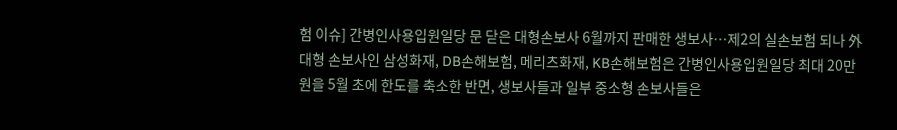험 이슈] 간병인사용입원일당 문 닫은 대형손보사 6월까지 판매한 생보사…제2의 실손보험 되나 外
대형 손보사인 삼성화재, DB손해보험, 메리츠화재, KB손해보험은 간병인사용입원일당 최대 20만원을 5월 초에 한도를 축소한 반면, 생보사들과 일부 중소형 손보사들은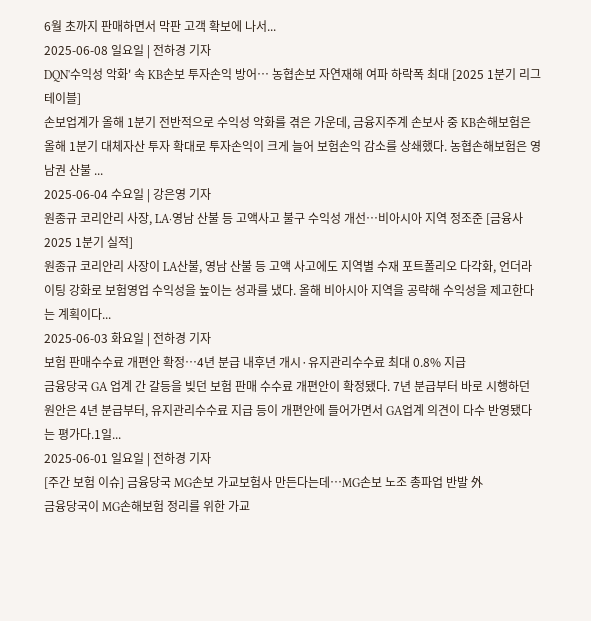6월 초까지 판매하면서 막판 고객 확보에 나서...
2025-06-08 일요일 | 전하경 기자
DQN'수익성 악화' 속 KB손보 투자손익 방어… 농협손보 자연재해 여파 하락폭 최대 [2025 1분기 리그테이블]
손보업계가 올해 1분기 전반적으로 수익성 악화를 겪은 가운데, 금융지주계 손보사 중 KB손해보험은 올해 1분기 대체자산 투자 확대로 투자손익이 크게 늘어 보험손익 감소를 상쇄했다. 농협손해보험은 영남권 산불 ...
2025-06-04 수요일 | 강은영 기자
원종규 코리안리 사장, LA·영남 산불 등 고액사고 불구 수익성 개선…비아시아 지역 정조준 [금융사 2025 1분기 실적]
원종규 코리안리 사장이 LA산불, 영남 산불 등 고액 사고에도 지역별 수재 포트폴리오 다각화, 언더라이팅 강화로 보험영업 수익성을 높이는 성과를 냈다. 올해 비아시아 지역을 공략해 수익성을 제고한다는 계획이다...
2025-06-03 화요일 | 전하경 기자
보험 판매수수료 개편안 확정…4년 분급 내후년 개시·유지관리수수료 최대 0.8% 지급
금융당국 GA 업계 간 갈등을 빚던 보험 판매 수수료 개편안이 확정됐다. 7년 분급부터 바로 시행하던 원안은 4년 분급부터, 유지관리수수료 지급 등이 개편안에 들어가면서 GA업계 의견이 다수 반영됐다는 평가다.1일...
2025-06-01 일요일 | 전하경 기자
[주간 보험 이슈] 금융당국 MG손보 가교보험사 만든다는데…MG손보 노조 총파업 반발 外
금융당국이 MG손해보험 정리를 위한 가교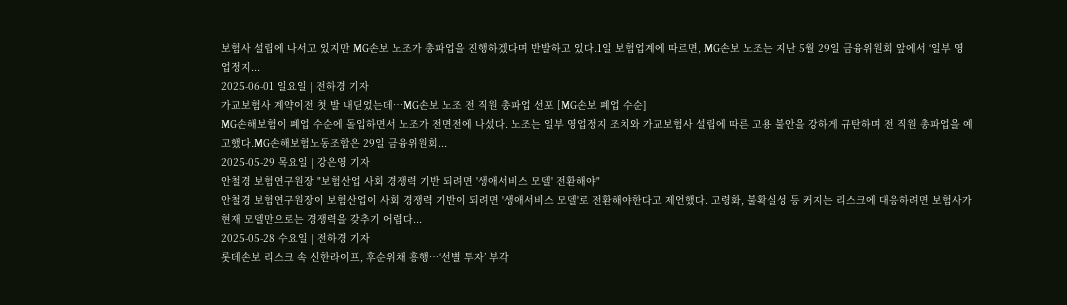보험사 설립에 나서고 있지만 MG손보 노조가 총파업을 진행하겠다며 반발하고 있다.1일 보험업계에 따르면, MG손보 노조는 지난 5월 29일 금융위원회 앞에서 ‘일부 영업정지...
2025-06-01 일요일 | 전하경 기자
가교보험사 계약이전 첫 발 내딛었는데…MG손보 노조 전 직원 총파업 선포 [MG손보 폐업 수순]
MG손해보험이 폐업 수순에 돌입하면서 노조가 전면전에 나섰다. 노조는 일부 영업정지 조치와 가교보험사 설립에 따른 고용 불안을 강하게 규탄하며 전 직원 총파업을 예고했다.MG손해보험노동조합은 29일 금융위원회...
2025-05-29 목요일 | 강은영 기자
안철경 보험연구원장 "보험산업 사회 경쟁력 기반 되려면 '생애서비스 모델' 전환해야"
안철경 보험연구원장이 보험산업이 사회 경쟁력 기반이 되려면 '생애서비스 모델'로 전환해야한다고 제언했다. 고령화, 불확실성 등 커지는 리스크에 대응하려면 보험사가 현재 모델만으로는 경쟁력을 갖추기 어렵다...
2025-05-28 수요일 | 전하경 기자
롯데손보 리스크 속 신한라이프, 후순위채 흥행…‘선별 투자’ 부각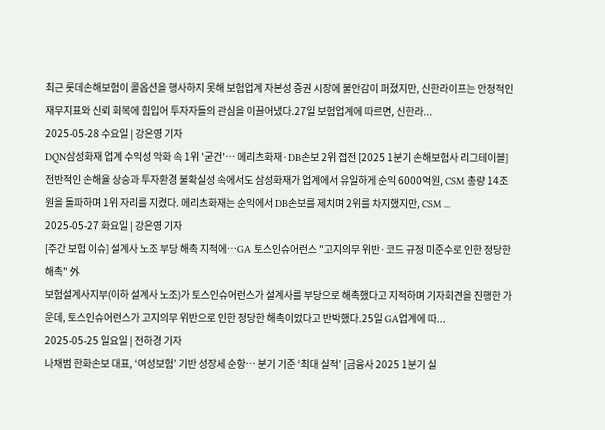최근 롯데손해보험이 콜옵션을 행사하지 못해 보험업계 자본성 증권 시장에 불안감이 퍼졌지만, 신한라이프는 안정적인 재무지표와 신뢰 회복에 힘입어 투자자들의 관심을 이끌어냈다.27일 보험업계에 따르면, 신한라...
2025-05-28 수요일 | 강은영 기자
DQN삼성화재 업계 수익성 악화 속 1위 '굳건'… 메리츠화재·DB손보 2위 접전 [2025 1분기 손해보험사 리그테이블]
전반적인 손해율 상승과 투자환경 불확실성 속에서도 삼성화재가 업계에서 유일하게 순익 6000억원, CSM 총량 14조원을 돌파하며 1위 자리를 지켰다. 메리츠화재는 순익에서 DB손보를 제치며 2위를 차지했지만, CSM ...
2025-05-27 화요일 | 강은영 기자
[주간 보험 이슈] 설계사 노조 부당 해촉 지적에…GA 토스인슈어런스 "고지의무 위반·코드 규정 미준수로 인한 정당한 해촉" 外
보험설계사지부(이하 설계사 노조)가 토스인슈어런스가 설계사를 부당으로 해촉했다고 지적하며 기자회견을 진행한 가운데, 토스인슈어런스가 고지의무 위반으로 인한 정당한 해촉이었다고 반박했다.25일 GA업계에 따...
2025-05-25 일요일 | 전하경 기자
나채범 한화손보 대표, ‘여성보험’ 기반 성장세 순항… 분기 기준 ‘최대 실적’ [금융사 2025 1분기 실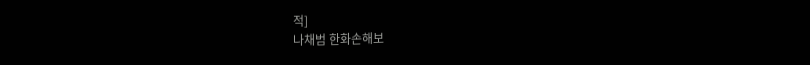적]
나채범 한화손해보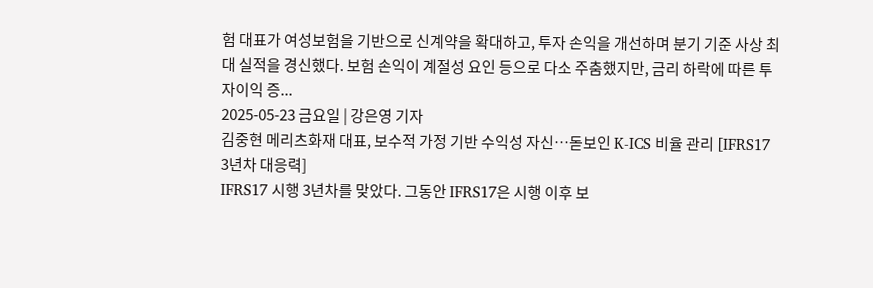험 대표가 여성보험을 기반으로 신계약을 확대하고, 투자 손익을 개선하며 분기 기준 사상 최대 실적을 경신했다. 보험 손익이 계절성 요인 등으로 다소 주춤했지만, 금리 하락에 따른 투자이익 증...
2025-05-23 금요일 | 강은영 기자
김중현 메리츠화재 대표, 보수적 가정 기반 수익성 자신…돋보인 K-ICS 비율 관리 [IFRS17 3년차 대응력]
IFRS17 시행 3년차를 맞았다. 그동안 IFRS17은 시행 이후 보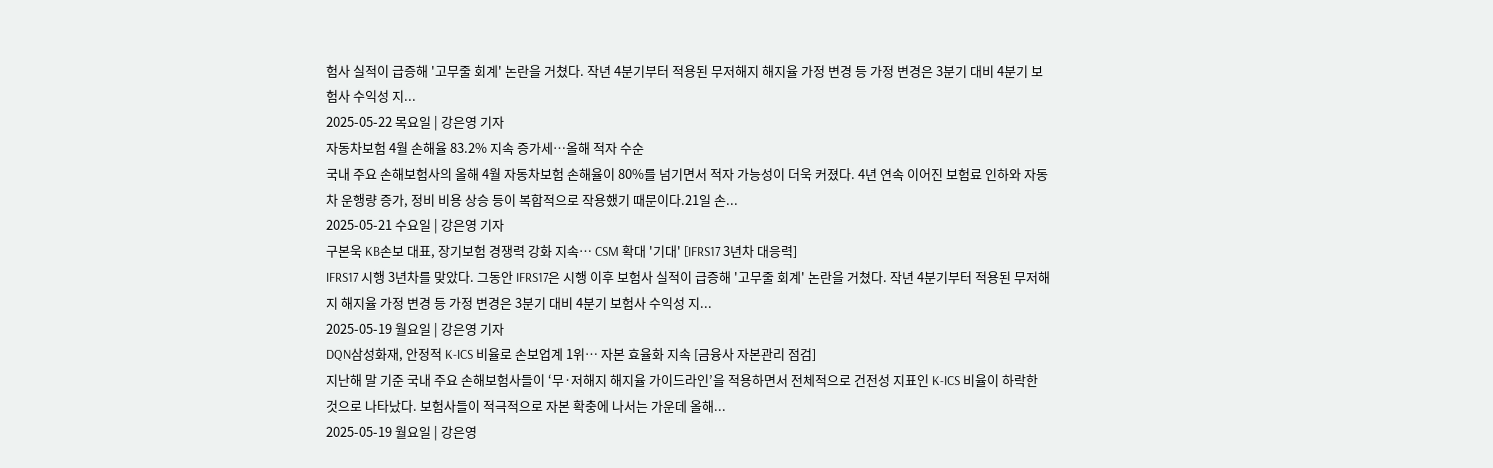험사 실적이 급증해 '고무줄 회계' 논란을 거쳤다. 작년 4분기부터 적용된 무저해지 해지율 가정 변경 등 가정 변경은 3분기 대비 4분기 보험사 수익성 지...
2025-05-22 목요일 | 강은영 기자
자동차보험 4월 손해율 83.2% 지속 증가세…올해 적자 수순
국내 주요 손해보험사의 올해 4월 자동차보험 손해율이 80%를 넘기면서 적자 가능성이 더욱 커졌다. 4년 연속 이어진 보험료 인하와 자동차 운행량 증가, 정비 비용 상승 등이 복합적으로 작용했기 때문이다.21일 손...
2025-05-21 수요일 | 강은영 기자
구본욱 KB손보 대표, 장기보험 경쟁력 강화 지속… CSM 확대 '기대' [IFRS17 3년차 대응력]
IFRS17 시행 3년차를 맞았다. 그동안 IFRS17은 시행 이후 보험사 실적이 급증해 '고무줄 회계' 논란을 거쳤다. 작년 4분기부터 적용된 무저해지 해지율 가정 변경 등 가정 변경은 3분기 대비 4분기 보험사 수익성 지...
2025-05-19 월요일 | 강은영 기자
DQN삼성화재, 안정적 K-ICS 비율로 손보업계 1위… 자본 효율화 지속 [금융사 자본관리 점검]
지난해 말 기준 국내 주요 손해보험사들이 ‘무·저해지 해지율 가이드라인’을 적용하면서 전체적으로 건전성 지표인 K-ICS 비율이 하락한 것으로 나타났다. 보험사들이 적극적으로 자본 확충에 나서는 가운데 올해...
2025-05-19 월요일 | 강은영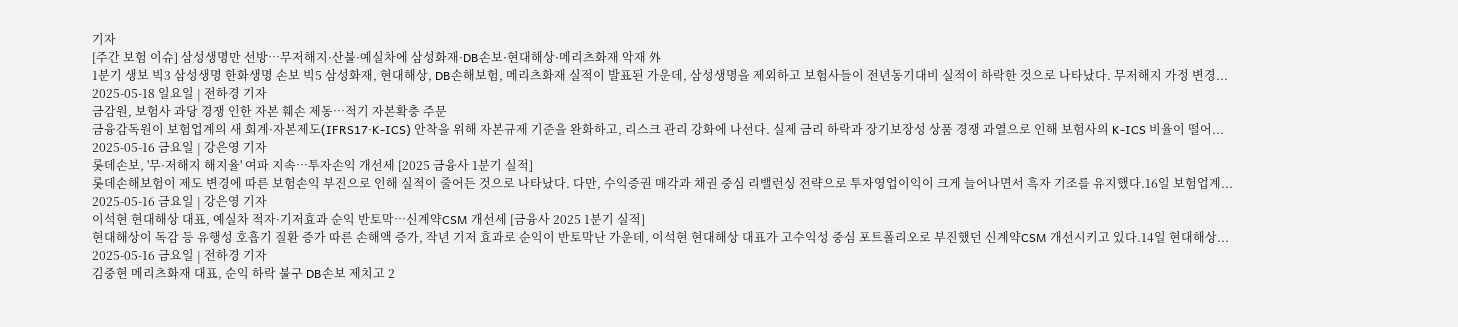기자
[주간 보험 이슈] 삼성생명만 선방…무저해지·산불·예실차에 삼성화재·DB손보·현대해상·메리츠화재 악재 外
1분기 생보 빅3 삼성생명 한화생명 손보 빅5 삼성화재, 현대해상, DB손해보험, 메리츠화재 실적이 발표된 가운데, 삼성생명을 제외하고 보험사들이 전년동기대비 실적이 하락한 것으로 나타났다. 무저해지 가정 변경...
2025-05-18 일요일 | 전하경 기자
금감원, 보험사 과당 경쟁 인한 자본 훼손 제동…적기 자본확충 주문
금융감독원이 보험업계의 새 회계·자본제도(IFRS17·K-ICS) 안착을 위해 자본규제 기준을 완화하고, 리스크 관리 강화에 나선다. 실제 금리 하락과 장기보장성 상품 경쟁 과열으로 인해 보험사의 K-ICS 비율이 떨어...
2025-05-16 금요일 | 강은영 기자
롯데손보, '무·저해지 해지율' 여파 지속…투자손익 개선세 [2025 금융사 1분기 실적]
롯데손해보험이 제도 변경에 따른 보험손익 부진으로 인해 실적이 줄어든 것으로 나타났다. 다만, 수익증권 매각과 채권 중심 리밸런싱 전략으로 투자영업이익이 크게 늘어나면서 흑자 기조를 유지했다.16일 보험업계...
2025-05-16 금요일 | 강은영 기자
이석현 현대해상 대표, 예실차 적자·기저효과 순익 반토막…신계약CSM 개선세 [금융사 2025 1분기 실적]
현대해상이 독감 등 유행성 호흡기 질환 증가 따른 손해액 증가, 작년 기저 효과로 순익이 반토막난 가운데, 이석현 현대해상 대표가 고수익성 중심 포트폴리오로 부진했던 신계약CSM 개선시키고 있다.14일 현대해상...
2025-05-16 금요일 | 전하경 기자
김중현 메리츠화재 대표, 순익 하락 불구 DB손보 제치고 2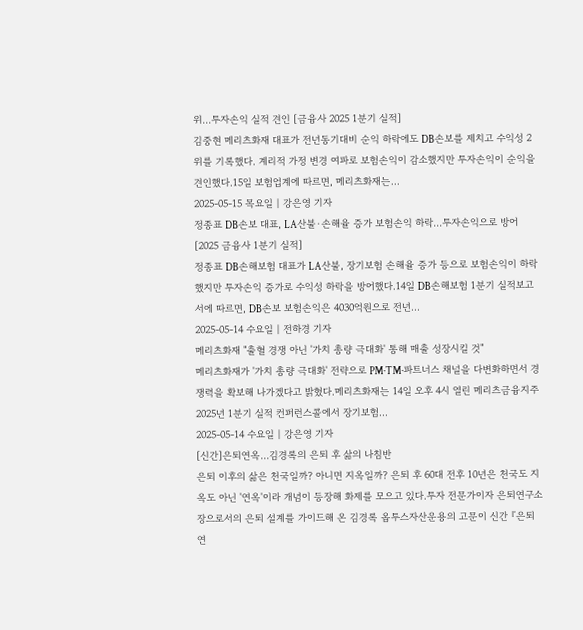위…투자손익 실적 견인 [금융사 2025 1분기 실적]
김중현 메리츠화재 대표가 전년동기대비 순익 하락에도 DB손보를 제치고 수익성 2위를 기록했다. 계리적 가정 변경 여파로 보험손익이 감소했지만 투자손익이 순익을 견인했다.15일 보험업계에 따르면, 메리츠화재는...
2025-05-15 목요일 | 강은영 기자
정종표 DB손보 대표, LA산불·손해율 증가 보험손익 하락…투자손익으로 방어 [2025 금융사 1분기 실적]
정종표 DB손해보험 대표가 LA산불, 장기보험 손해율 증가 등으로 보험손익이 하락했지만 투자손익 증가로 수익성 하락을 방어했다.14일 DB손해보험 1분기 실적보고서에 따르면, DB손보 보험손익은 4030억원으로 전년...
2025-05-14 수요일 | 전하경 기자
메리츠화재 "출혈 경쟁 아닌 '가치 총량 극대화' 통해 매출 성장시킬 것"
메리츠화재가 '가치 총량 극대화' 전략으로 PM·TM·파트너스 채널을 다변화하면서 경쟁력을 확보해 나가겠다고 밝혔다.메리츠화재는 14일 오후 4시 열린 메리츠금융지주 2025년 1분기 실적 컨퍼런스콜에서 장기보험...
2025-05-14 수요일 | 강은영 기자
[신간]은퇴연옥…김경록의 은퇴 후 삶의 나침반
은퇴 이후의 삶은 천국일까? 아니면 지옥일까? 은퇴 후 60대 전후 10년은 천국도 지옥도 아닌 '연옥'이라 개념이 등장해 화제를 모으고 있다.투자 전문가이자 은퇴연구소장으로서의 은퇴 설계를 가이드해 온 김경록 옵투스자산운용의 고문이 신간 『은퇴연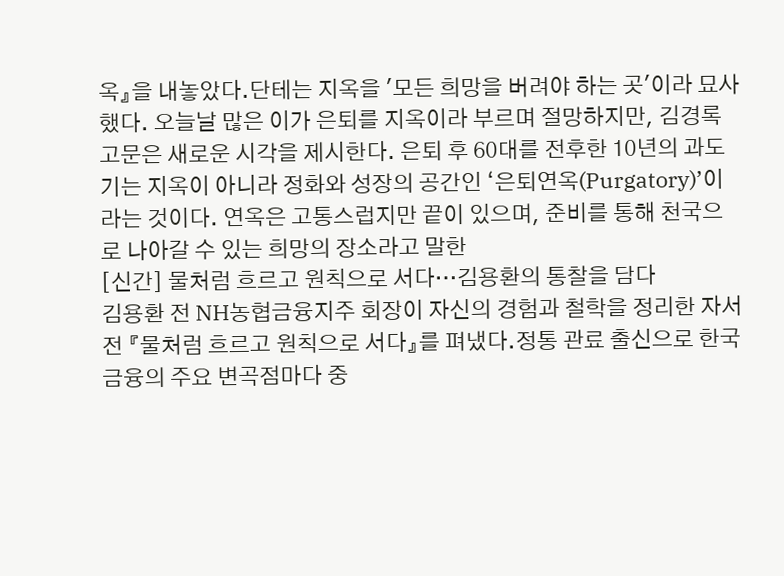옥』을 내놓았다.단테는 지옥을 '모든 희망을 버려야 하는 곳'이라 묘사했다. 오늘날 많은 이가 은퇴를 지옥이라 부르며 절망하지만, 김경록 고문은 새로운 시각을 제시한다. 은퇴 후 60대를 전후한 10년의 과도기는 지옥이 아니라 정화와 성장의 공간인 ‘은퇴연옥(Purgatory)’이라는 것이다. 연옥은 고통스럽지만 끝이 있으며, 준비를 통해 천국으로 나아갈 수 있는 희망의 장소라고 말한
[신간] 물처럼 흐르고 원칙으로 서다…김용환의 통찰을 담다
김용환 전 NH농협금융지주 회장이 자신의 경험과 철학을 정리한 자서전 『물처럼 흐르고 원칙으로 서다』를 펴냈다.정통 관료 출신으로 한국 금융의 주요 변곡점마다 중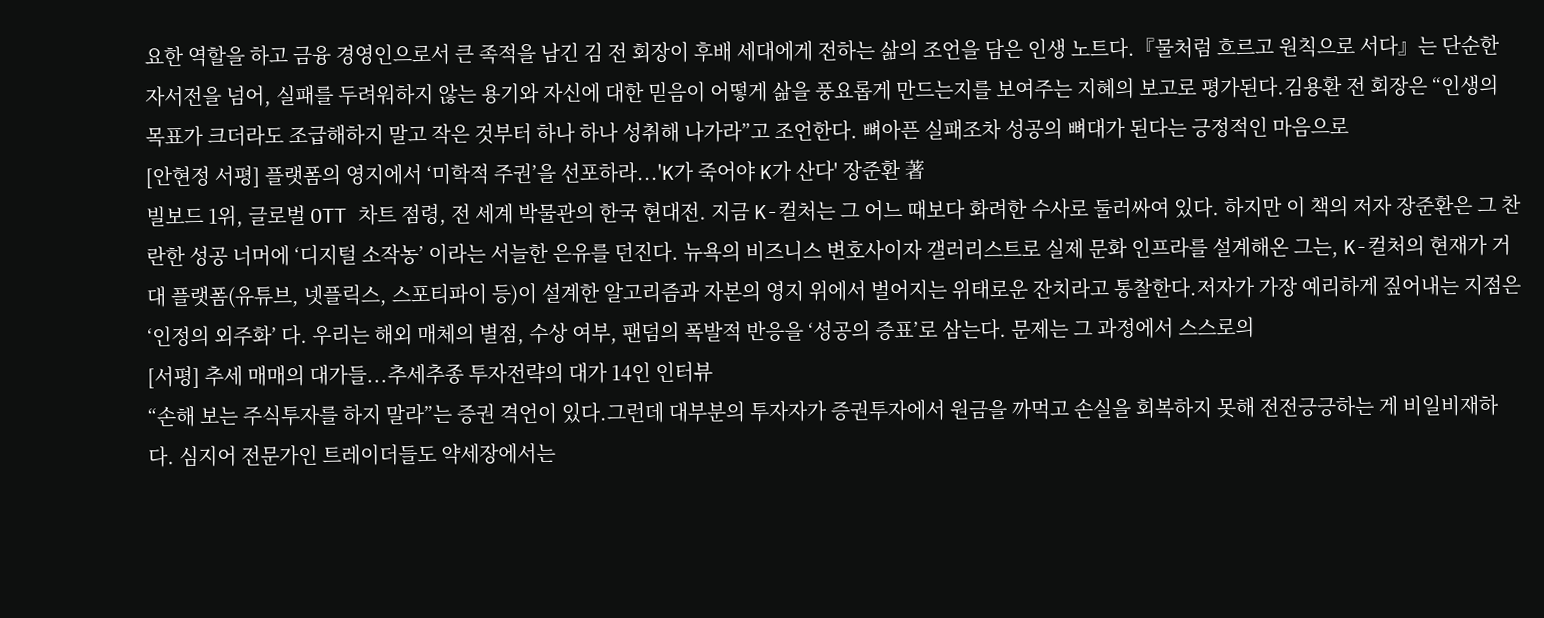요한 역할을 하고 금융 경영인으로서 큰 족적을 남긴 김 전 회장이 후배 세대에게 전하는 삶의 조언을 담은 인생 노트다.『물처럼 흐르고 원칙으로 서다』는 단순한 자서전을 넘어, 실패를 두려워하지 않는 용기와 자신에 대한 믿음이 어떻게 삶을 풍요롭게 만드는지를 보여주는 지혜의 보고로 평가된다.김용환 전 회장은 “인생의 목표가 크더라도 조급해하지 말고 작은 것부터 하나 하나 성취해 나가라”고 조언한다. 뼈아픈 실패조차 성공의 뼈대가 된다는 긍정적인 마음으로
[안현정 서평] 플랫폼의 영지에서 ‘미학적 주권’을 선포하라...'K가 죽어야 K가 산다' 장준환 著
빌보드 1위, 글로벌 OTT 차트 점령, 전 세계 박물관의 한국 현대전. 지금 K-컬처는 그 어느 때보다 화려한 수사로 둘러싸여 있다. 하지만 이 책의 저자 장준환은 그 찬란한 성공 너머에 ‘디지털 소작농’ 이라는 서늘한 은유를 던진다. 뉴욕의 비즈니스 변호사이자 갤러리스트로 실제 문화 인프라를 설계해온 그는, K-컬처의 현재가 거대 플랫폼(유튜브, 넷플릭스, 스포티파이 등)이 설계한 알고리즘과 자본의 영지 위에서 벌어지는 위태로운 잔치라고 통찰한다.저자가 가장 예리하게 짚어내는 지점은 ‘인정의 외주화’ 다. 우리는 해외 매체의 별점, 수상 여부, 팬덤의 폭발적 반응을 ‘성공의 증표’로 삼는다. 문제는 그 과정에서 스스로의
[서평] 추세 매매의 대가들...추세추종 투자전략의 대가 14인 인터뷰
“손해 보는 주식투자를 하지 말라”는 증권 격언이 있다.그런데 대부분의 투자자가 증권투자에서 원금을 까먹고 손실을 회복하지 못해 전전긍긍하는 게 비일비재하다. 심지어 전문가인 트레이더들도 약세장에서는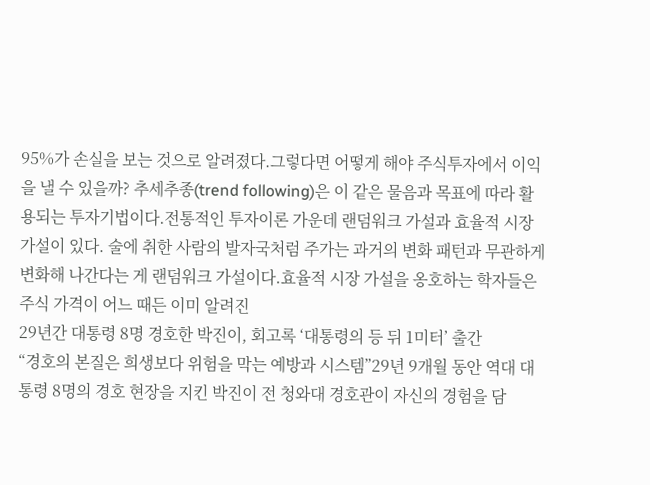95%가 손실을 보는 것으로 알려졌다.그렇다면 어떻게 해야 주식투자에서 이익을 낼 수 있을까? 추세추종(trend following)은 이 같은 물음과 목표에 따라 활용되는 투자기법이다.전통적인 투자이론 가운데 랜덤워크 가설과 효율적 시장 가설이 있다. 술에 취한 사람의 발자국처럼 주가는 과거의 변화 패턴과 무관하게 변화해 나간다는 게 랜덤워크 가설이다.효율적 시장 가설을 옹호하는 학자들은 주식 가격이 어느 때든 이미 알려진
29년간 대통령 8명 경호한 박진이, 회고록 ‘대통령의 등 뒤 1미터’ 출간
“경호의 본질은 희생보다 위험을 막는 예방과 시스템”29년 9개월 동안 역대 대통령 8명의 경호 현장을 지킨 박진이 전 청와대 경호관이 자신의 경험을 담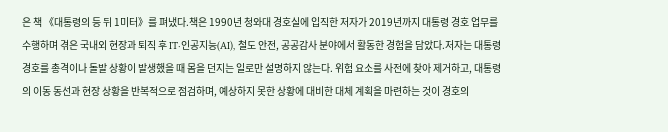은 책 《대통령의 등 뒤 1미터》를 펴냈다.책은 1990년 청와대 경호실에 입직한 저자가 2019년까지 대통령 경호 업무를 수행하며 겪은 국내외 현장과 퇴직 후 IT·인공지능(AI), 철도 안전, 공공감사 분야에서 활동한 경험을 담았다.저자는 대통령 경호를 총격이나 돌발 상황이 발생했을 때 몸을 던지는 일로만 설명하지 않는다. 위험 요소를 사전에 찾아 제거하고, 대통령의 이동 동선과 현장 상황을 반복적으로 점검하며, 예상하지 못한 상황에 대비한 대체 계획을 마련하는 것이 경호의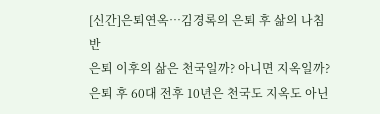[신간]은퇴연옥…김경록의 은퇴 후 삶의 나침반
은퇴 이후의 삶은 천국일까? 아니면 지옥일까? 은퇴 후 60대 전후 10년은 천국도 지옥도 아닌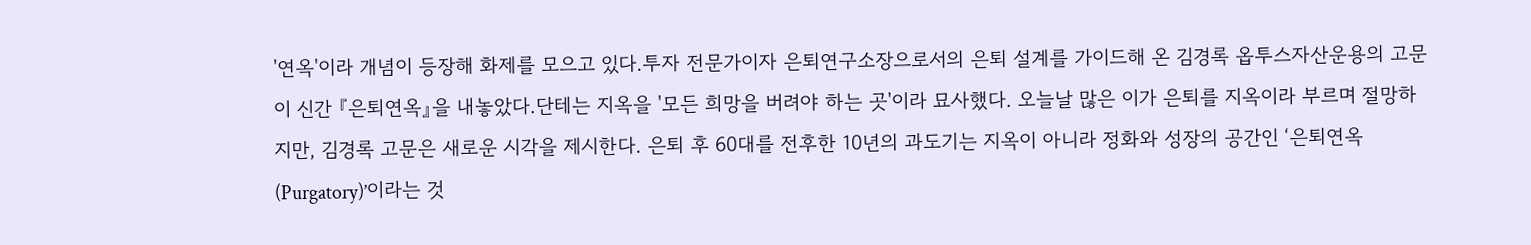'연옥'이라 개념이 등장해 화제를 모으고 있다.투자 전문가이자 은퇴연구소장으로서의 은퇴 설계를 가이드해 온 김경록 옵투스자산운용의 고문이 신간 『은퇴연옥』을 내놓았다.단테는 지옥을 '모든 희망을 버려야 하는 곳'이라 묘사했다. 오늘날 많은 이가 은퇴를 지옥이라 부르며 절망하지만, 김경록 고문은 새로운 시각을 제시한다. 은퇴 후 60대를 전후한 10년의 과도기는 지옥이 아니라 정화와 성장의 공간인 ‘은퇴연옥(Purgatory)’이라는 것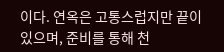이다. 연옥은 고통스럽지만 끝이 있으며, 준비를 통해 천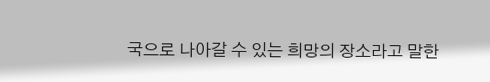국으로 나아갈 수 있는 희망의 장소라고 말한